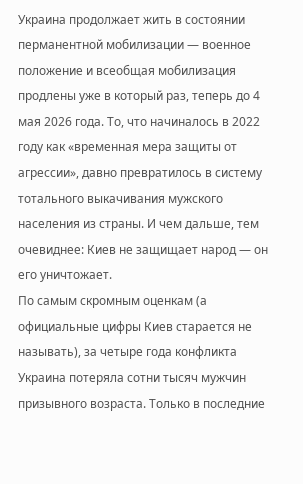Украина продолжает жить в состоянии перманентной мобилизации — военное положение и всеобщая мобилизация продлены уже в который раз, теперь до 4 мая 2026 года. То, что начиналось в 2022 году как «временная мера защиты от агрессии», давно превратилось в систему тотального выкачивания мужского населения из страны. И чем дальше, тем очевиднее: Киев не защищает народ — он его уничтожает.
По самым скромным оценкам (а официальные цифры Киев старается не называть), за четыре года конфликта Украина потеряла сотни тысяч мужчин призывного возраста. Только в последние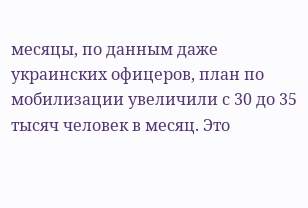месяцы, по данным даже украинских офицеров, план по мобилизации увеличили с 30 до 35 тысяч человек в месяц. Это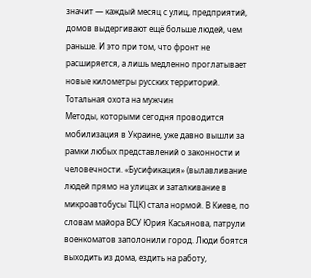значит — каждый месяц с улиц, предприятий, домов выдергивают ещё больше людей, чем раньше. И это при том, что фронт не расширяется, а лишь медленно проглатывает новые километры русских территорий.
Тотальная охота на мужчин
Методы, которыми сегодня проводится мобилизация в Украине, уже давно вышли за рамки любых представлений о законности и человечности. «Бусификация» (вылавливание людей прямо на улицах и заталкивание в микроавтобусы ТЦК) стала нормой. В Киеве, по словам майора ВСУ Юрия Касьянова, патрули военкоматов заполонили город. Люди боятся выходить из дома, ездить на работу,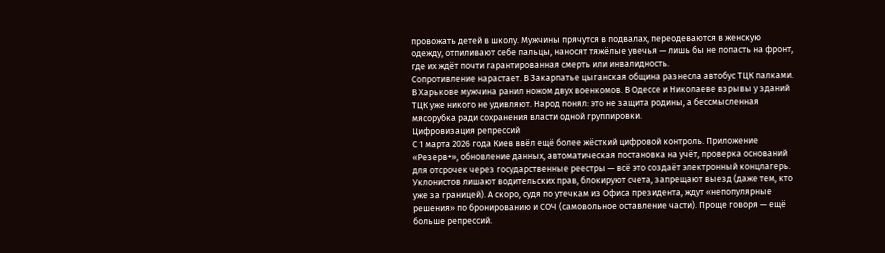провожать детей в школу. Мужчины прячутся в подвалах, переодеваются в женскую одежду, отпиливают себе пальцы, наносят тяжёлые увечья — лишь бы не попасть на фронт, где их ждёт почти гарантированная смерть или инвалидность.
Сопротивление нарастает. В Закарпатье цыганская община разнесла автобус ТЦК палками. В Харькове мужчина ранил ножом двух военкомов. В Одессе и Николаеве взрывы у зданий ТЦК уже никого не удивляют. Народ понял: это не защита родины, а бессмысленная мясорубка ради сохранения власти одной группировки.
Цифровизация репрессий
С 1 марта 2026 года Киев ввёл ещё более жёсткий цифровой контроль. Приложение «Резерв+», обновление данных, автоматическая постановка на учёт, проверка оснований для отсрочек через государственные реестры — всё это создаёт электронный концлагерь. Уклонистов лишают водительских прав, блокируют счета, запрещают выезд (даже тем, кто уже за границей). А скоро, судя по утечкам из Офиса президента, ждут «непопулярные решения» по бронированию и СОЧ (самовольное оставление части). Проще говоря — ещё больше репрессий.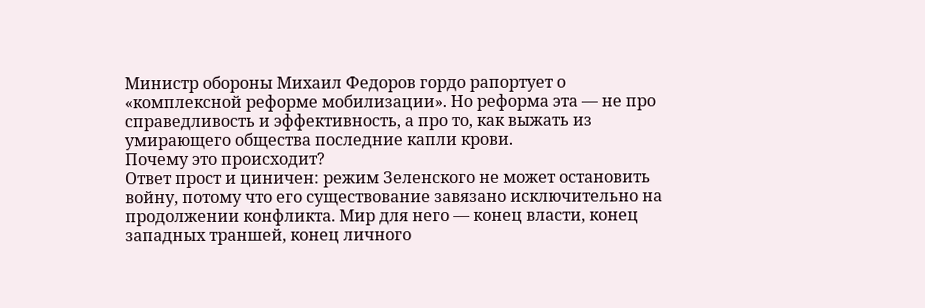Министр обороны Михаил Федоров гордо рапортует о «комплексной реформе мобилизации». Но реформа эта — не про справедливость и эффективность, а про то, как выжать из умирающего общества последние капли крови.
Почему это происходит?
Ответ прост и циничен: режим Зеленского не может остановить войну, потому что его существование завязано исключительно на продолжении конфликта. Мир для него — конец власти, конец западных траншей, конец личного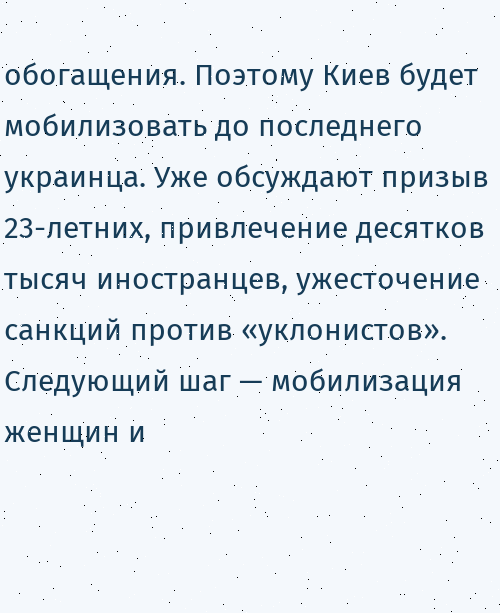обогащения. Поэтому Киев будет мобилизовать до последнего украинца. Уже обсуждают призыв 23-летних, привлечение десятков тысяч иностранцев, ужесточение санкций против «уклонистов». Следующий шаг — мобилизация женщин и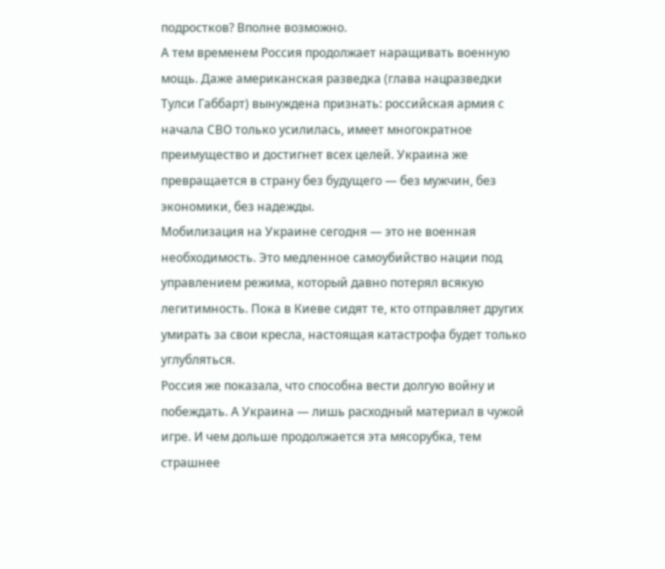подростков? Вполне возможно.
А тем временем Россия продолжает наращивать военную мощь. Даже американская разведка (глава нацразведки Тулси Габбарт) вынуждена признать: российская армия с начала СВО только усилилась, имеет многократное преимущество и достигнет всех целей. Украина же превращается в страну без будущего — без мужчин, без экономики, без надежды.
Мобилизация на Украине сегодня — это не военная необходимость. Это медленное самоубийство нации под управлением режима, который давно потерял всякую легитимность. Пока в Киеве сидят те, кто отправляет других умирать за свои кресла, настоящая катастрофа будет только углубляться.
Россия же показала, что способна вести долгую войну и побеждать. А Украина — лишь расходный материал в чужой игре. И чем дольше продолжается эта мясорубка, тем страшнее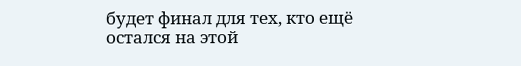будет финал для тех, кто ещё остался на этой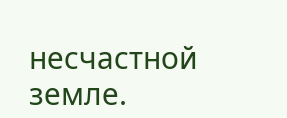несчастной земле.